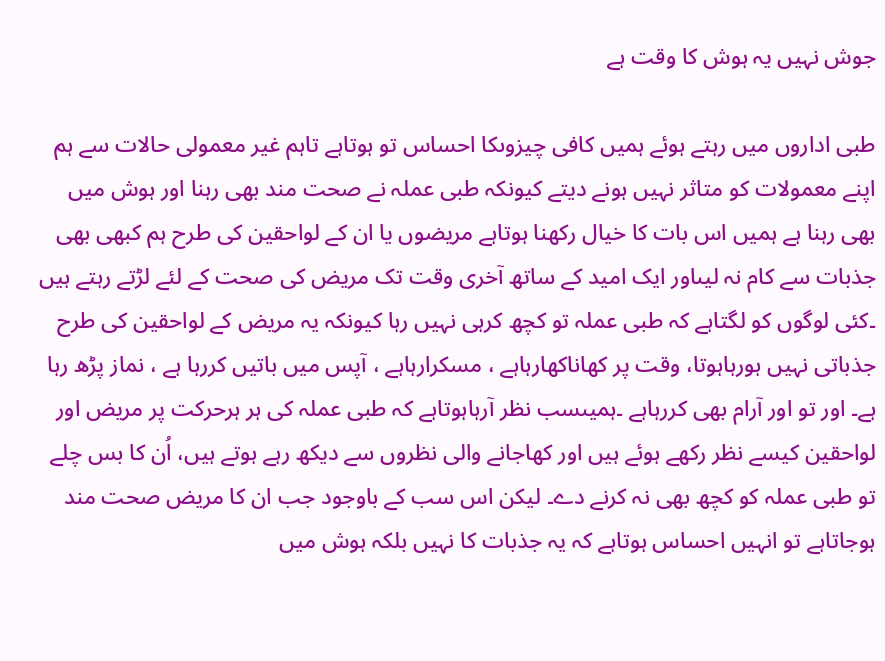جوش نہیں یہ ہوش کا وقت ہے

طبی اداروں میں رہتے ہوئے ہمیں کافی چیزوںکا احساس تو ہوتاہے تاہم غیر معمولی حالات سے ہم اپنے معمولات کو متاثر نہیں ہونے دیتے کیونکہ طبی عملہ نے صحت مند بھی رہنا اور ہوش میں بھی رہنا ہے ہمیں اس بات کا خیال رکھنا ہوتاہے مریضوں یا ان کے لواحقین کی طرح ہم کبھی بھی جذبات سے کام نہ لیںاور ایک امید کے ساتھ آخری وقت تک مریض کی صحت کے لئے لڑتے رہتے ہیں ۔کئی لوگوں کو لگتاہے کہ طبی عملہ تو کچھ کرہی نہیں رہا کیونکہ یہ مریض کے لواحقین کی طرح جذباتی نہیں ہورہاہوتا، وقت پر کھاناکھارہاہے ، مسکرارہاہے ، آپس میں باتیں کررہا ہے ، نماز پڑھ رہا ہے۔ اور تو اور آرام بھی کررہاہے ۔ہمیںسب نظر آرہاہوتاہے کہ طبی عملہ کی ہر ہرحرکت پر مریض اور لواحقین کیسے نظر رکھے ہوئے ہیں اور کھاجانے والی نظروں سے دیکھ رہے ہوتے ہیں، اُن کا بس چلے تو طبی عملہ کو کچھ بھی نہ کرنے دے۔ لیکن اس سب کے باوجود جب ان کا مریض صحت مند ہوجاتاہے تو انہیں احساس ہوتاہے کہ یہ جذبات کا نہیں بلکہ ہوش میں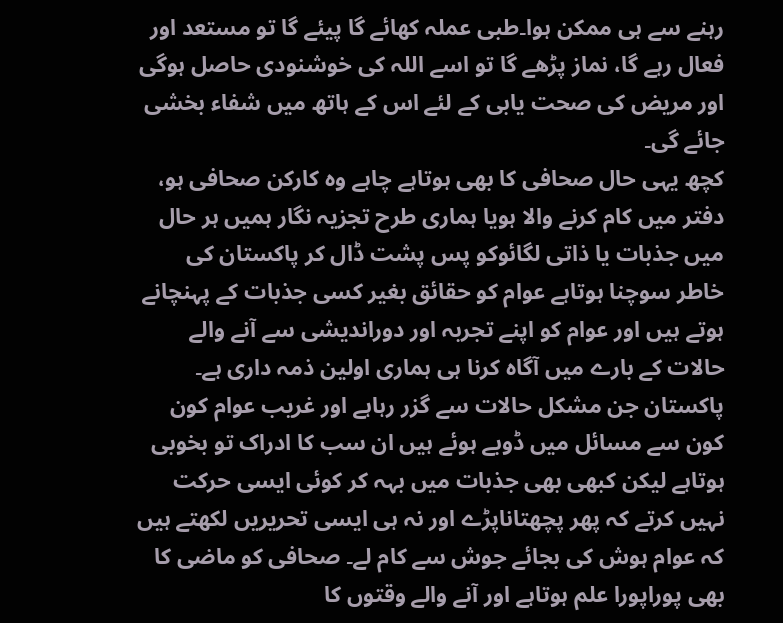رہنے سے ہی ممکن ہوا۔طبی عملہ کھائے گا پیئے گا تو مستعد اور فعال رہے گا، نماز پڑھے گا تو اسے اللہ کی خوشنودی حاصل ہوگی اور مریض کی صحت یابی کے لئے اس کے ہاتھ میں شفاء بخشی جائے گی۔
کچھ یہی حال صحافی کا بھی ہوتاہے چاہے وہ کارکن صحافی ہو، دفتر میں کام کرنے والا ہویا ہماری طرح تجزیہ نگار ہمیں ہر حال میں جذبات یا ذاتی لگائوکو پس پشت ڈال کر پاکستان کی خاطر سوچنا ہوتاہے عوام کو حقائق بغیر کسی جذبات کے پہنچانے ہوتے ہیں اور عوام کو اپنے تجربہ اور دوراندیشی سے آنے والے حالات کے بارے میں آگاہ کرنا ہی ہماری اولین ذمہ داری ہے۔ پاکستان جن مشکل حالات سے گزر رہاہے اور غریب عوام کون کون سے مسائل میں ڈوبے ہوئے ہیں ان سب کا ادراک تو بخوبی ہوتاہے لیکن کبھی بھی جذبات میں بہہ کر کوئی ایسی حرکت نہیں کرتے کہ پھر پچھتاناپڑے اور نہ ہی ایسی تحریریں لکھتے ہیں کہ عوام ہوش کی بجائے جوش سے کام لے۔ صحافی کو ماضی کا بھی پوراپورا علم ہوتاہے اور آنے والے وقتوں کا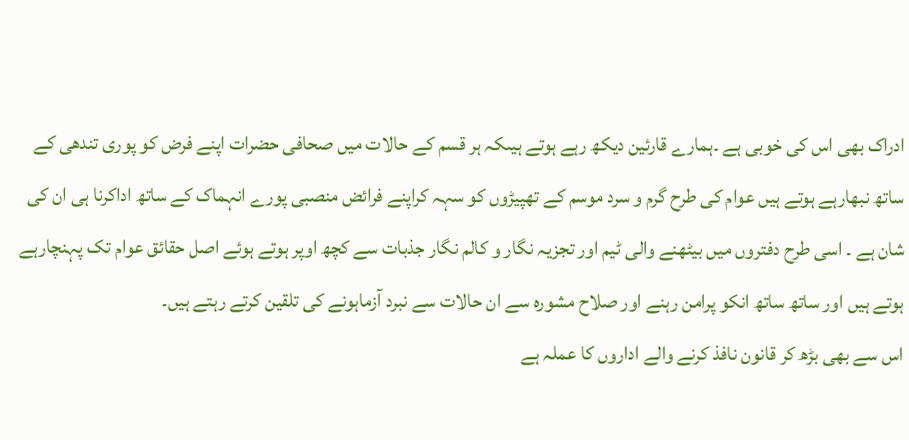ادراک بھی اس کی خوبی ہے ۔ہمارے قارئین دیکھ رہے ہوتے ہیںکہ ہر قسم کے حالات میں صحافی حضرات اپنے فرض کو پوری تندھی کے ساتھ نبھارہے ہوتے ہیں عوام کی طرح گرم و سرد موسم کے تھپیڑوں کو سہہ کراپنے فرائض منصبی پورے انہماک کے ساتھ اداکرنا ہی ان کی شان ہے ۔ اسی طرح دفتروں میں بیٹھنے والی ٹیم اور تجزیہ نگار و کالم نگار جذبات سے کچھ اوپر ہوتے ہوئے اصل حقائق عوام تک پہنچارہے ہوتے ہیں اور ساتھ ساتھ انکو پرامن رہنے اور صلاح مشورہ سے ان حالات سے نبرد آزماہونے کی تلقین کرتے رہتے ہیں۔
اس سے بھی بڑھ کر قانون نافذ کرنے والے اداروں کا عملہ ہے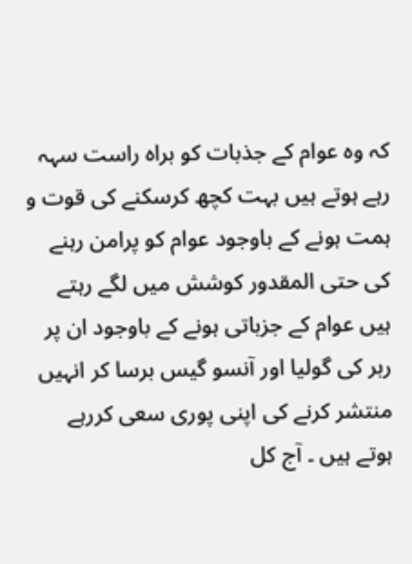کہ وہ عوام کے جذبات کو براہ راست سہہ رہے ہوتے ہیں بہت کچھ کرسکنے کی قوت و ہمت ہونے کے باوجود عوام کو پرامن رہنے کی حتی المقدور کوشش میں لگے رہتے ہیں عوام کے جزباتی ہونے کے باوجود ان پر ربر کی گولیا اور آنسو گیس برسا کر انہیں منتشر کرنے کی اپنی پوری سعی کررہے ہوتے ہیں ۔ آج کل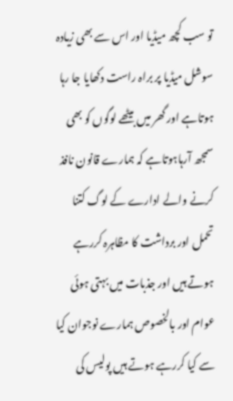تو سب کچھ میڈیا اور اس سے بھی زیادہ سوشل میڈیا پر براہ راست دکھایا جا رہا ہوتاہے اور گھر میں بیٹھے لوگوں کو بھی سمجھ آرہاہوتاہے کہ ہمارے قانون نافذ کرنے والے ادارے کے لوگ کتنا تحمل اور برداشت کا مظاہرہ کررہے ہوتے ہیں اور جذبات میں بہتی ہوئی عوام اور بالخصوص ہمارے نوجوان کیا سے کیا کررہے ہوتے ہیں پولیس کی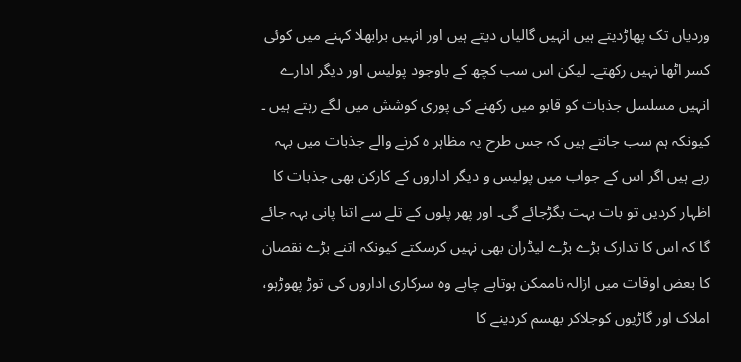وردیاں تک پھاڑدیتے ہیں انہیں گالیاں دیتے ہیں اور انہیں برابھلا کہنے میں کوئی کسر اٹھا نہیں رکھتے۔ لیکن اس سب کچھ کے باوجود پولیس اور دیگر ادارے انہیں مسلسل جذبات کو قابو میں رکھنے کی پوری کوشش میں لگے رہتے ہیں ۔ کیونکہ ہم سب جانتے ہیں کہ جس طرح یہ مظاہر ہ کرنے والے جذبات میں بہہ رہے ہیں اگر اس کے جواب میں پولیس و دیگر اداروں کے کارکن بھی جذبات کا اظہار کردیں تو بات بہت بگڑجائے گی۔ اور پھر پلوں کے تلے سے اتنا پانی بہہ جائے گا کہ اس کا تدارک بڑے بڑے لیڈران بھی نہیں کرسکتے کیونکہ اتنے بڑے نقصان کا بعض اوقات میں ازالہ ناممکن ہوتاہے چاہے وہ سرکاری اداروں کی توڑ پھوڑہو، املاک اور گاڑیوں کوجلاکر بھسم کردینے کا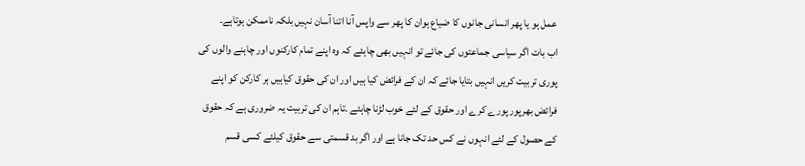عمل ہو یا پھر انسانی جانوں کا ضیاع ہوان کا پھر سے واپس آنا اتنا آسان نہیں بلکہ ناممکن ہوتاہے۔
اب بات اگر سیاسی جماعتوں کی جائے تو انہیں بھی چاہئے کہ وہ اپنے تمام کارکنوں اور چاہنے والوں کی پوری تربیت کریں انہیں بتایا جائے کہ ان کے فرائض کیا ہیں اور ان کی حقوق کیاہیں ہر کارکن کو اپنے فرائض بھرپور پورے کرے اور حقوق کے لئے خوب لڑنا چاہئے ۔تاہم ان کی تربیت یہ ضروری ہے کہ حقوق کے حصول کے لئے انہوں نے کس حد تک جانا ہے اور اگر بد قسمتی سے حقوق کیلئے کسی قسم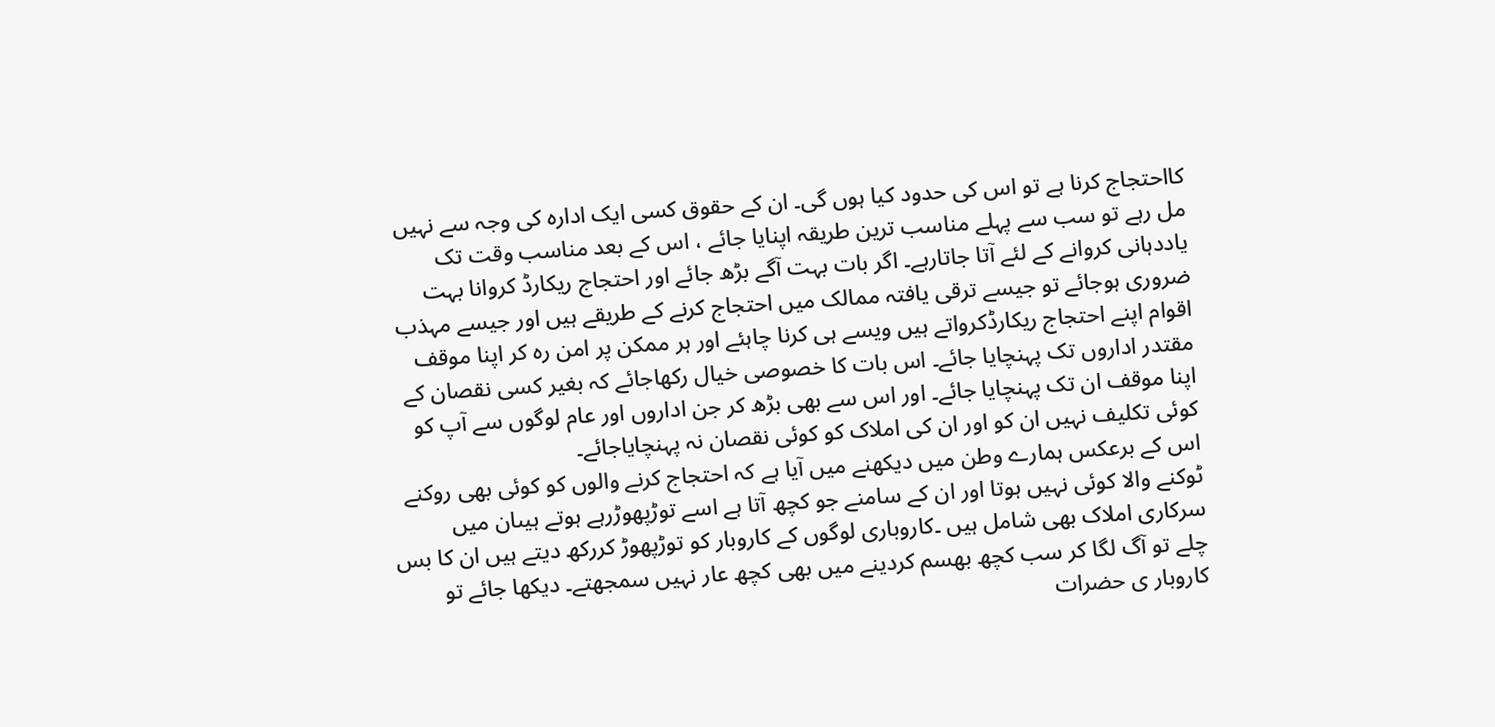کااحتجاج کرنا ہے تو اس کی حدود کیا ہوں گی۔ ان کے حقوق کسی ایک ادارہ کی وجہ سے نہیں مل رہے تو سب سے پہلے مناسب ترین طریقہ اپنایا جائے ، اس کے بعد مناسب وقت تک یاددہانی کروانے کے لئے آتا جاتارہے۔ اگر بات بہت آگے بڑھ جائے اور احتجاج ریکارڈ کروانا بہت ضروری ہوجائے تو جیسے ترقی یافتہ ممالک میں احتجاج کرنے کے طریقے ہیں اور جیسے مہذب اقوام اپنے احتجاج ریکارڈکرواتے ہیں ویسے ہی کرنا چاہئے اور ہر ممکن پر امن رہ کر اپنا موقف مقتدر اداروں تک پہنچایا جائے۔ اس بات کا خصوصی خیال رکھاجائے کہ بغیر کسی نقصان کے اپنا موقف ان تک پہنچایا جائے۔ اور اس سے بھی بڑھ کر جن اداروں اور عام لوگوں سے آپ کو کوئی تکلیف نہیں ان کو اور ان کی املاک کو کوئی نقصان نہ پہنچایاجائے۔
اس کے برعکس ہمارے وطن میں دیکھنے میں آیا ہے کہ احتجاج کرنے والوں کو کوئی بھی روکنے ٹوکنے والا کوئی نہیں ہوتا اور ان کے سامنے جو کچھ آتا ہے اسے توڑپھوڑرہے ہوتے ہیںان میں سرکاری املاک بھی شامل ہیں ۔کاروباری لوگوں کے کاروبار کو توڑپھوڑ کررکھ دیتے ہیں ان کا بس چلے تو آگ لگا کر سب کچھ بھسم کردینے میں بھی کچھ عار نہیں سمجھتے۔ دیکھا جائے تو کاروبار ی حضرات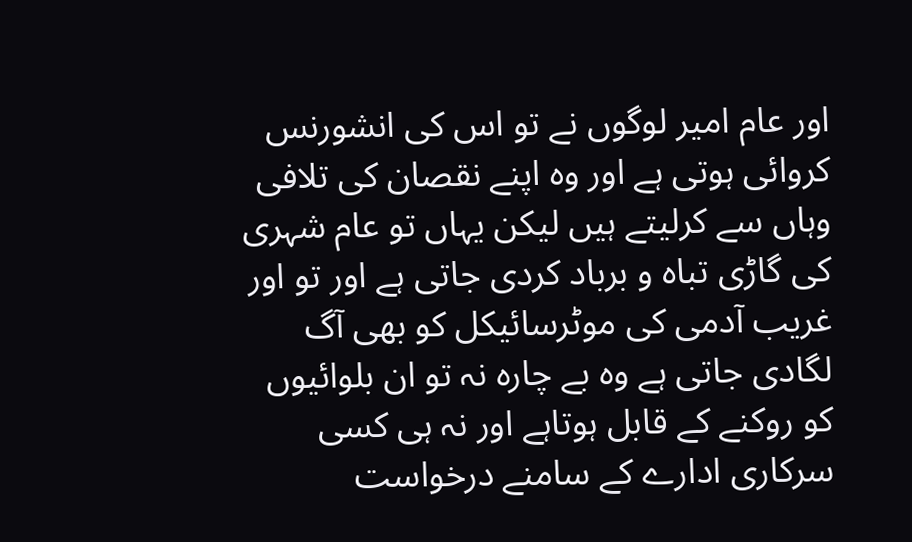اور عام امیر لوگوں نے تو اس کی انشورنس کروائی ہوتی ہے اور وہ اپنے نقصان کی تلافی وہاں سے کرلیتے ہیں لیکن یہاں تو عام شہری کی گاڑی تباہ و برباد کردی جاتی ہے اور تو اور غریب آدمی کی موٹرسائیکل کو بھی آگ لگادی جاتی ہے وہ بے چارہ نہ تو ان بلوائیوں کو روکنے کے قابل ہوتاہے اور نہ ہی کسی سرکاری ادارے کے سامنے درخواست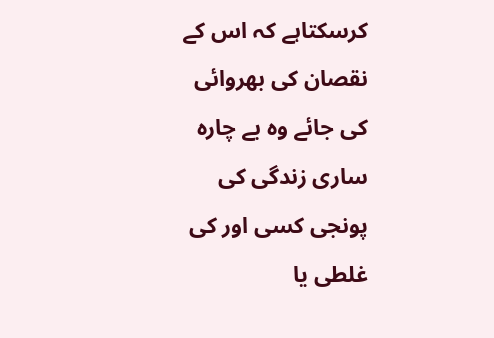کرسکتاہے کہ اس کے نقصان کی بھروائی کی جائے وہ بے چارہ ساری زندگی کی پونجی کسی اور کی غلطی یا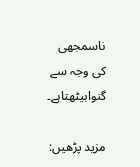ناسمجھی کی وجہ سے گنوابیٹھتاہے۔

مزید پڑھیں: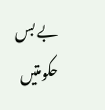بے بس حکومتیں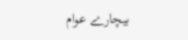بیچارے عوام